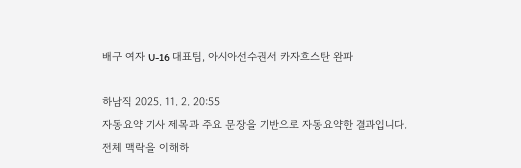배구 여자 U-16 대표팀, 아시아선수권서 카자흐스탄 완파

하남직 2025. 11. 2. 20:55
자동요약 기사 제목과 주요 문장을 기반으로 자동요약한 결과입니다.
전체 맥락을 이해하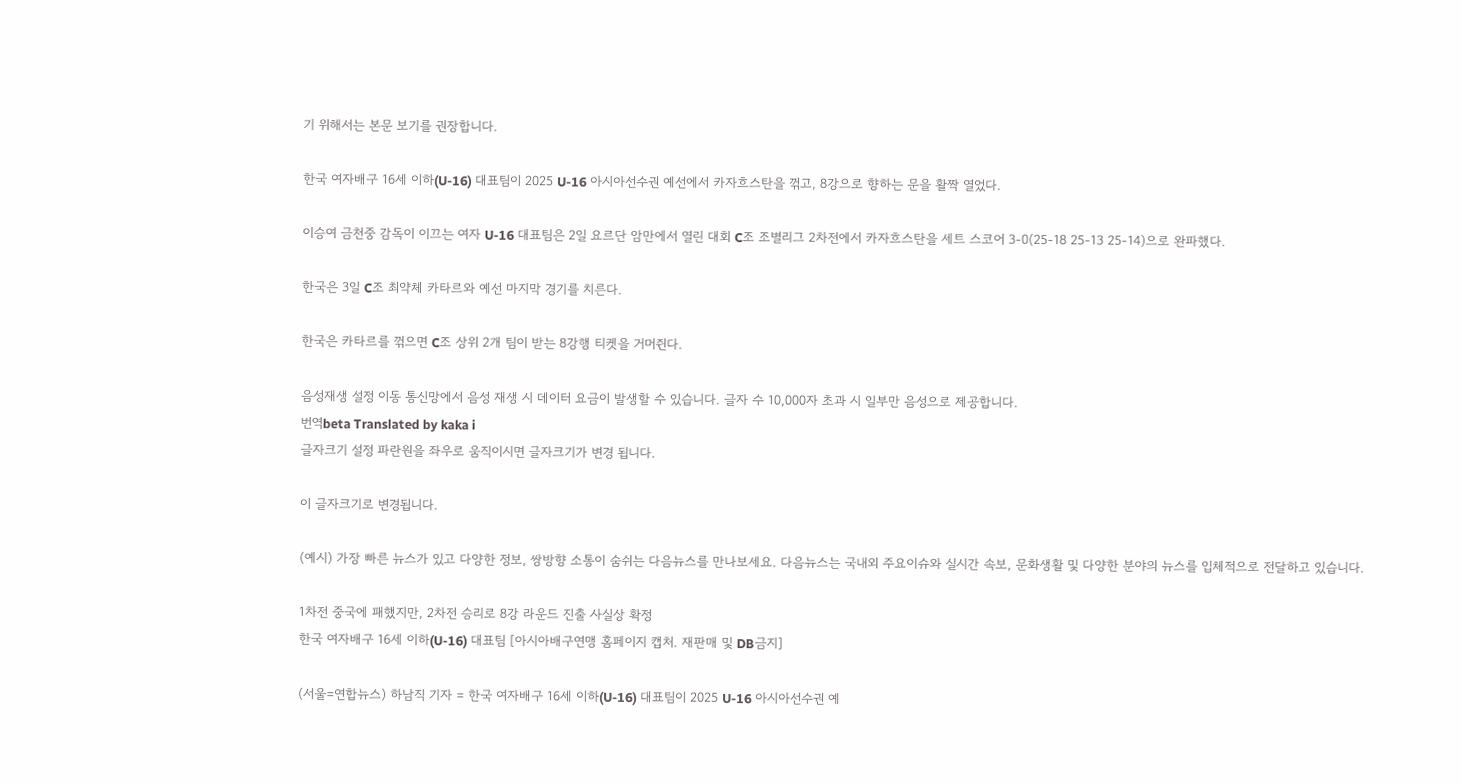기 위해서는 본문 보기를 권장합니다.

한국 여자배구 16세 이하(U-16) 대표팀이 2025 U-16 아시아선수권 예선에서 카자흐스탄을 꺾고, 8강으로 향하는 문을 활짝 열었다.

이승여 금천중 감독이 이끄는 여자 U-16 대표팀은 2일 요르단 암만에서 열린 대회 C조 조별리그 2차전에서 카자흐스탄을 세트 스코어 3-0(25-18 25-13 25-14)으로 완파했다.

한국은 3일 C조 최약체 카타르와 예선 마지막 경기를 치른다.

한국은 카타르를 꺾으면 C조 상위 2개 팀이 받는 8강행 티켓을 거머쥔다.

음성재생 설정 이동 통신망에서 음성 재생 시 데이터 요금이 발생할 수 있습니다. 글자 수 10,000자 초과 시 일부만 음성으로 제공합니다.
번역beta Translated by kaka i
글자크기 설정 파란원을 좌우로 움직이시면 글자크기가 변경 됩니다.

이 글자크기로 변경됩니다.

(예시) 가장 빠른 뉴스가 있고 다양한 정보, 쌍방향 소통이 숨쉬는 다음뉴스를 만나보세요. 다음뉴스는 국내외 주요이슈와 실시간 속보, 문화생활 및 다양한 분야의 뉴스를 입체적으로 전달하고 있습니다.

1차전 중국에 패했지만, 2차전 승리로 8강 라운드 진출 사실상 확정
한국 여자배구 16세 이하(U-16) 대표팀 [아시아배구연맹 홈페이지 캡처. 재판매 및 DB금지]

(서울=연합뉴스) 하남직 기자 = 한국 여자배구 16세 이하(U-16) 대표팀이 2025 U-16 아시아선수권 예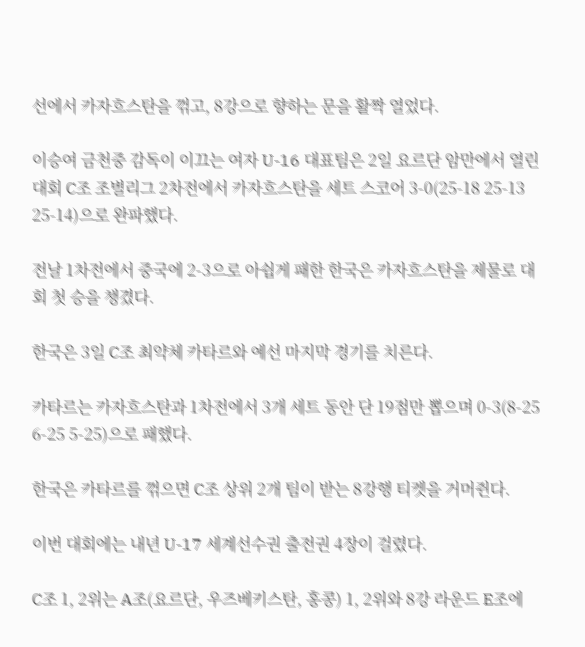선에서 카자흐스탄을 꺾고, 8강으로 향하는 문을 활짝 열었다.

이승여 금천중 감독이 이끄는 여자 U-16 대표팀은 2일 요르단 암만에서 열린 대회 C조 조별리그 2차전에서 카자흐스탄을 세트 스코어 3-0(25-18 25-13 25-14)으로 완파했다.

전날 1차전에서 중국에 2-3으로 아쉽게 패한 한국은 카자흐스탄을 제물로 대회 첫 승을 챙겼다.

한국은 3일 C조 최약체 카타르와 예선 마지막 경기를 치른다.

카타르는 카자흐스탄과 1차전에서 3개 세트 동안 단 19점만 뽑으며 0-3(8-25 6-25 5-25)으로 패했다.

한국은 카타르를 꺾으면 C조 상위 2개 팀이 받는 8강행 티켓을 거머쥔다.

이번 대회에는 내년 U-17 세계선수권 출전권 4장이 걸렸다.

C조 1, 2위는 A조(요르단, 우즈베키스탄, 홍콩) 1, 2위와 8강 라운드 E조에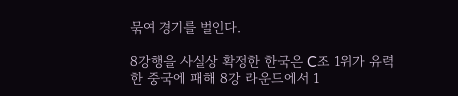묶여 경기를 벌인다.

8강행을 사실상 확정한 한국은 C조 1위가 유력한 중국에 패해 8강 라운드에서 1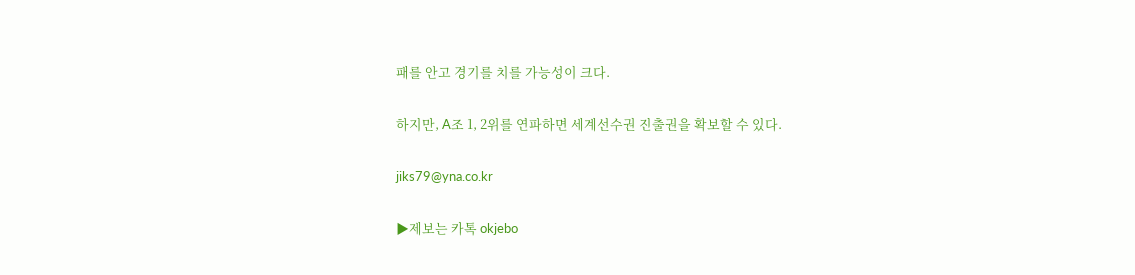패를 안고 경기를 치를 가능성이 크다.

하지만, A조 1, 2위를 연파하면 세계선수권 진출권을 확보할 수 있다.

jiks79@yna.co.kr

▶제보는 카톡 okjebo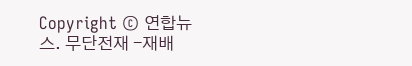Copyright © 연합뉴스. 무단전재 -재배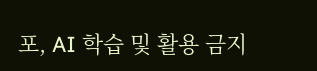포, AI 학습 및 활용 금지